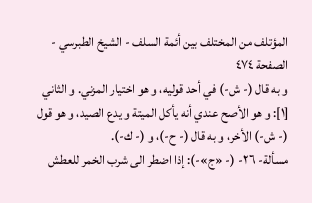المؤتلف من المختلف بين أئمة السلف - الشيخ الطبرسي - الصفحة ٤٧٤
و به قال (- ش-) في أحد قوليه، و هو اختيار المزني. و الثاني [١]: و هو الأصح عندي أنه يأكل الميتة و يدع الصيد، و هو قول (- ش-) الأخر، و به قال (- ح-)، و (- ك-).
مسألة- ٢٦- (- «ج»-): إذا اضطر الى شرب الخمر للعطش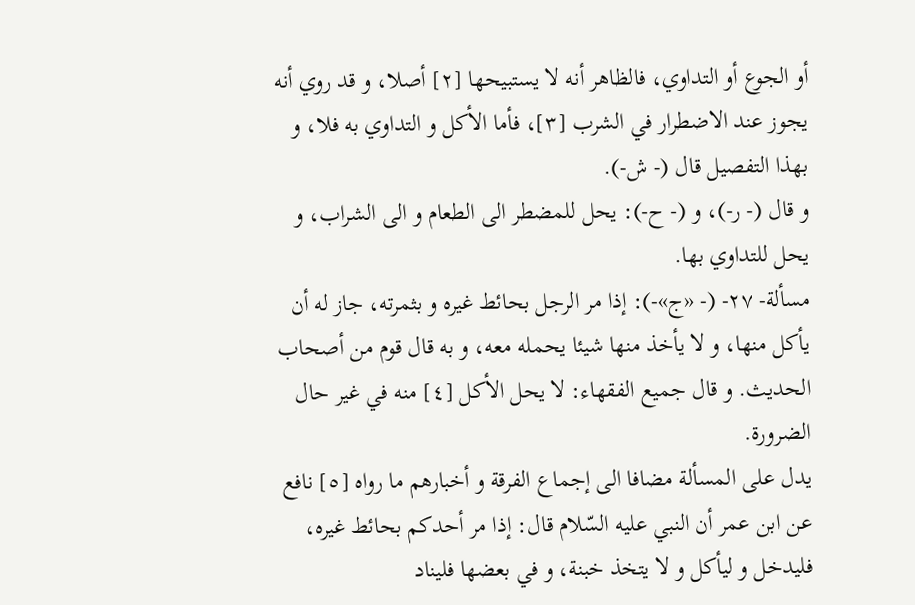أو الجوع أو التداوي، فالظاهر أنه لا يستبيحها [٢] أصلا، و قد روي أنه يجوز عند الاضطرار في الشرب [٣]، فأما الأكل و التداوي به فلا، و بهذا التفصيل قال (- ش-).
و قال (- ر-)، و (- ح-): يحل للمضطر الى الطعام و الى الشراب، و يحل للتداوي بها.
مسألة- ٢٧- (- «ج»-): إذا مر الرجل بحائط غيره و بثمرته، جاز له أن يأكل منها، و لا يأخذ منها شيئا يحمله معه، و به قال قوم من أصحاب الحديث. و قال جميع الفقهاء: لا يحل الأكل [٤] منه في غير حال الضرورة.
يدل على المسألة مضافا الى إجماع الفرقة و أخبارهم ما رواه [٥] نافع عن ابن عمر أن النبي عليه السّلام قال: إذا مر أحدكم بحائط غيره، فليدخل و ليأكل و لا يتخذ خبنة، و في بعضها فليناد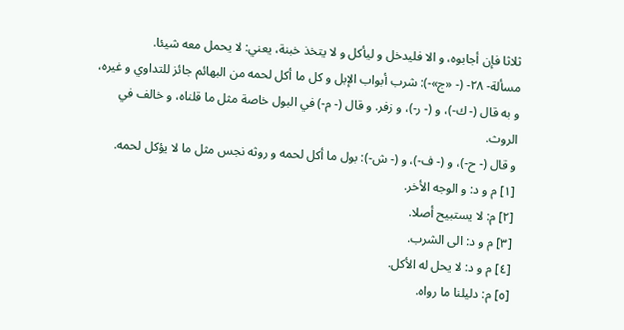ثلاثا فإن أجابوه، و الا فليدخل و ليأكل و لا يتخذ خبنة، يعني: لا يحمل معه شيئا.
مسألة- ٢٨- (- «ج»-): شرب أبواب الإبل و كل ما أكل لحمه من البهائم جائز للتداوي و غيره، و به قال (- ك-)، و (- ر-)، و زفر. و قال (- م-) في البول خاصة مثل ما قلناه، و خالف في الروث.
و قال (- ح-)، و (- ف-)، و (- ش-): بول ما أكل لحمه و روثه نجس مثل ما لا يؤكل لحمه.
[١] م و د: و الوجه الأخر.
[٢] م: لا يستبيح أصلا.
[٣] م و د: الى الشرب.
[٤] م و د: لا يحل له الأكل.
[٥] م: دليلنا ما رواه.